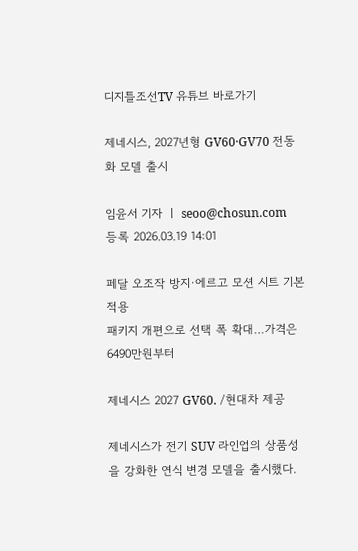디지틀조선TV 유튜브 바로가기

제네시스, 2027년형 GV60·GV70 전동화 모델 출시

임윤서 기자 ㅣ seoo@chosun.com
등록 2026.03.19 14:01

페달 오조작 방지·에르고 모션 시트 기본 적용
패키지 개편으로 선택 폭 확대…가격은 6490만원부터

제네시스 2027 GV60. /현대차 제공

제네시스가 전기 SUV 라인업의 상품성을 강화한 연식 변경 모델을 출시했다.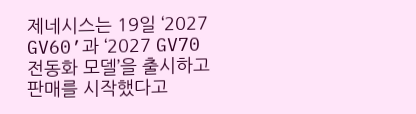제네시스는 19일 ‘2027 GV60’과 ‘2027 GV70 전동화 모델’을 출시하고 판매를 시작했다고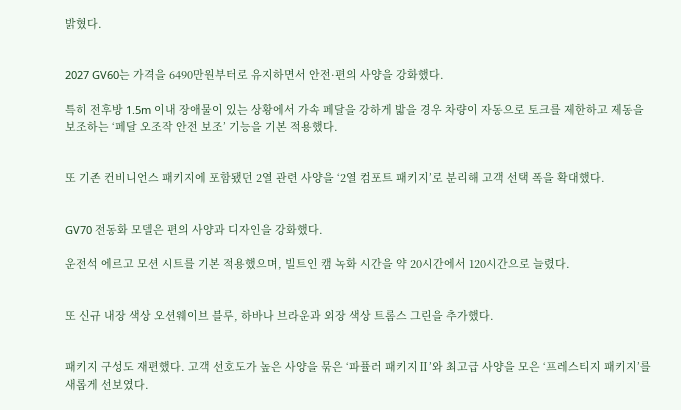밝혔다.


2027 GV60는 가격을 6490만원부터로 유지하면서 안전·편의 사양을 강화했다.

특히 전후방 1.5m 이내 장애물이 있는 상황에서 가속 페달을 강하게 밟을 경우 차량이 자동으로 토크를 제한하고 제동을 보조하는 ‘페달 오조작 안전 보조’ 기능을 기본 적용했다.


또 기존 컨비니언스 패키지에 포함됐던 2열 관련 사양을 ‘2열 컴포트 패키지’로 분리해 고객 선택 폭을 확대했다.


GV70 전동화 모델은 편의 사양과 디자인을 강화했다.

운전석 에르고 모션 시트를 기본 적용했으며, 빌트인 캠 녹화 시간을 약 20시간에서 120시간으로 늘렸다.


또 신규 내장 색상 오션웨이브 블루, 하바나 브라운과 외장 색상 트롬스 그린을 추가했다.


패키지 구성도 재편했다. 고객 선호도가 높은 사양을 묶은 ‘파퓰러 패키지Ⅱ’와 최고급 사양을 모은 ‘프레스티지 패키지’를 새롭게 선보였다.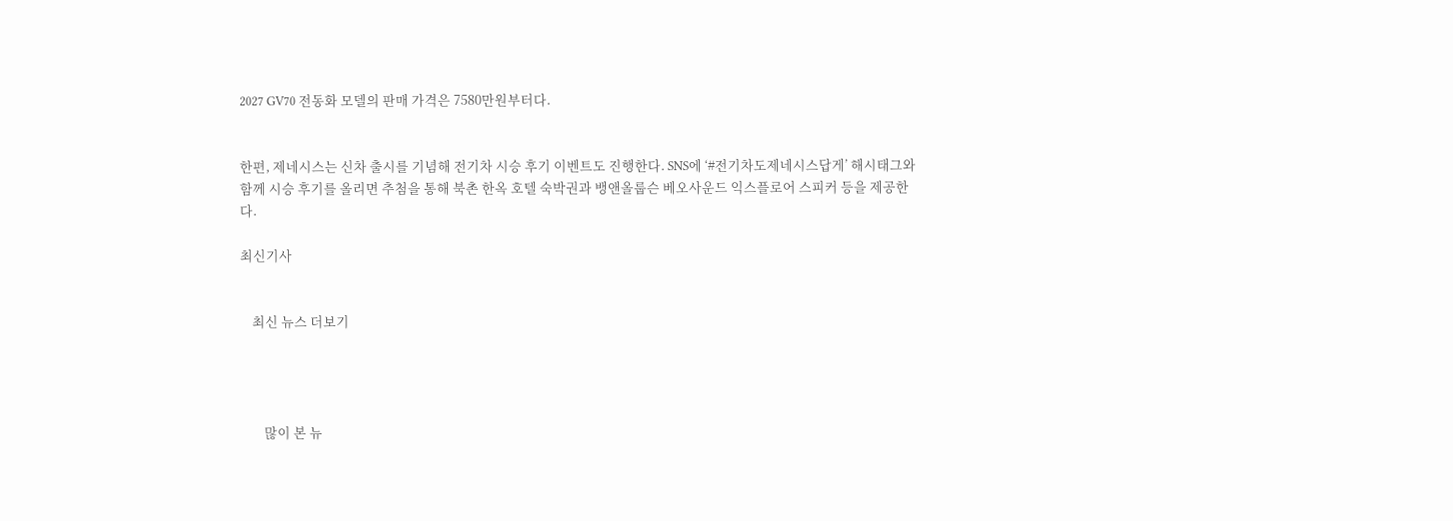2027 GV70 전동화 모델의 판매 가격은 7580만원부터다.


한편, 제네시스는 신차 출시를 기념해 전기차 시승 후기 이벤트도 진행한다. SNS에 ‘#전기차도제네시스답게’ 해시태그와 함께 시승 후기를 올리면 추첨을 통해 북촌 한옥 호텔 숙박권과 뱅앤올룹슨 베오사운드 익스플로어 스피커 등을 제공한다.

최신기사


    최신 뉴스 더보기




        많이 본 뉴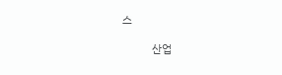스

          산업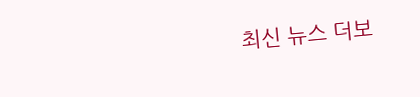최신 뉴스 더보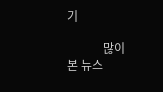기

            많이 본 뉴스